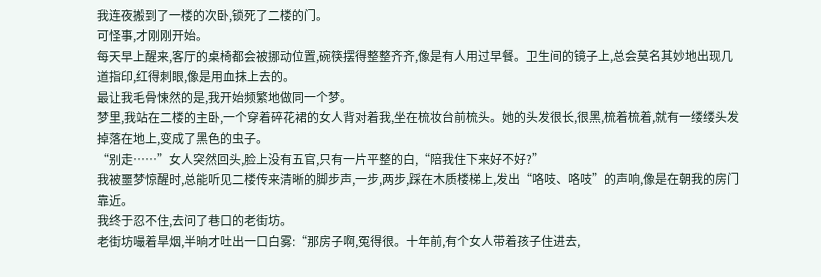我连夜搬到了一楼的次卧,锁死了二楼的门。
可怪事,才刚刚开始。
每天早上醒来,客厅的桌椅都会被挪动位置,碗筷摆得整整齐齐,像是有人用过早餐。卫生间的镜子上,总会莫名其妙地出现几道指印,红得刺眼,像是用血抹上去的。
最让我毛骨悚然的是,我开始频繁地做同一个梦。
梦里,我站在二楼的主卧,一个穿着碎花裙的女人背对着我,坐在梳妆台前梳头。她的头发很长,很黑,梳着梳着,就有一缕缕头发掉落在地上,变成了黑色的虫子。
“别走……”女人突然回头,脸上没有五官,只有一片平整的白,“陪我住下来好不好?”
我被噩梦惊醒时,总能听见二楼传来清晰的脚步声,一步,两步,踩在木质楼梯上,发出“咯吱、咯吱”的声响,像是在朝我的房门靠近。
我终于忍不住,去问了巷口的老街坊。
老街坊嘬着旱烟,半晌才吐出一口白雾:“那房子啊,冤得很。十年前,有个女人带着孩子住进去,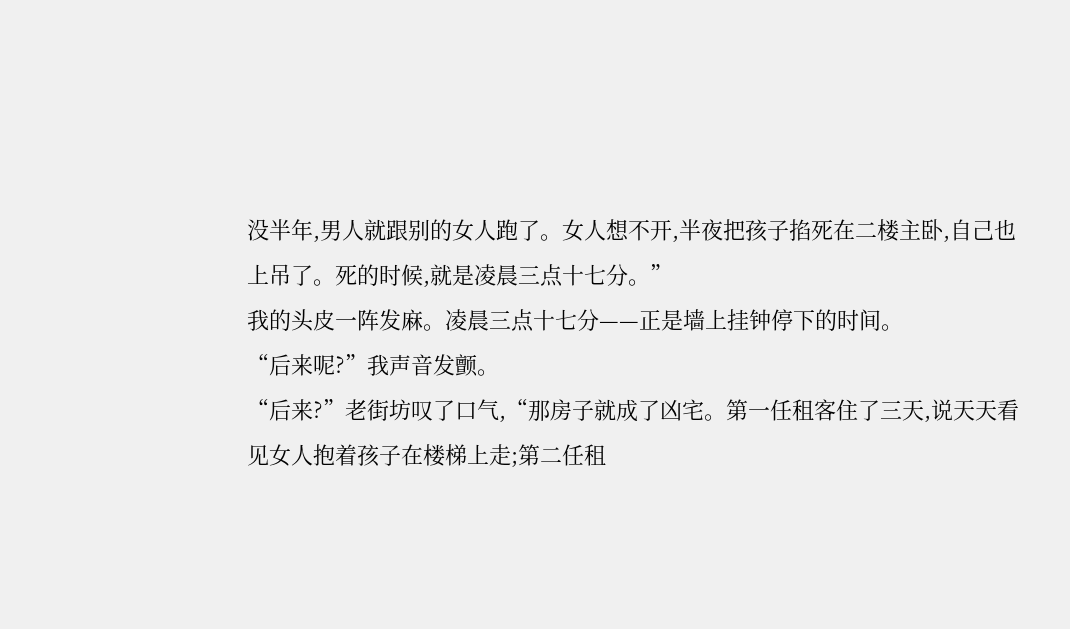没半年,男人就跟别的女人跑了。女人想不开,半夜把孩子掐死在二楼主卧,自己也上吊了。死的时候,就是凌晨三点十七分。”
我的头皮一阵发麻。凌晨三点十七分——正是墙上挂钟停下的时间。
“后来呢?”我声音发颤。
“后来?”老街坊叹了口气,“那房子就成了凶宅。第一任租客住了三天,说天天看见女人抱着孩子在楼梯上走;第二任租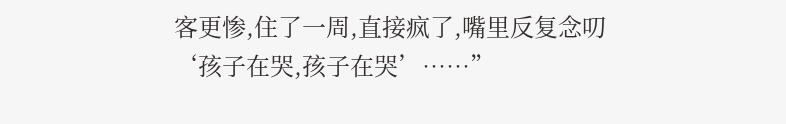客更惨,住了一周,直接疯了,嘴里反复念叨‘孩子在哭,孩子在哭’……”